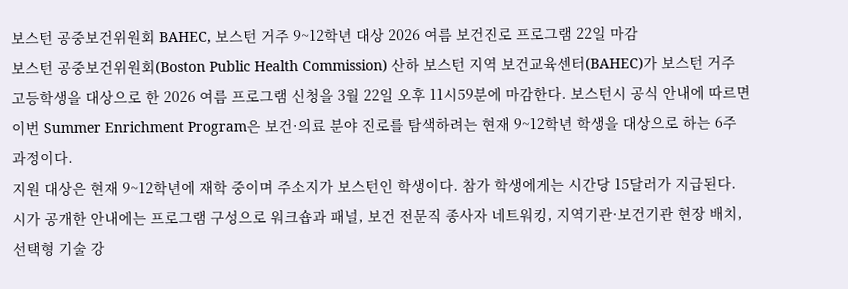보스턴 공중보건위원회 BAHEC, 보스턴 거주 9~12학년 대상 2026 여름 보건진로 프로그램 22일 마감
보스턴 공중보건위원회(Boston Public Health Commission) 산하 보스턴 지역 보건교육센터(BAHEC)가 보스턴 거주 고등학생을 대상으로 한 2026 여름 프로그램 신청을 3월 22일 오후 11시59분에 마감한다. 보스턴시 공식 안내에 따르면 이번 Summer Enrichment Program은 보건·의료 분야 진로를 탐색하려는 현재 9~12학년 학생을 대상으로 하는 6주 과정이다.
지원 대상은 현재 9~12학년에 재학 중이며 주소지가 보스턴인 학생이다. 참가 학생에게는 시간당 15달러가 지급된다. 시가 공개한 안내에는 프로그램 구성으로 워크숍과 패널, 보건 전문직 종사자 네트워킹, 지역기관·보건기관 현장 배치, 선택형 기술 강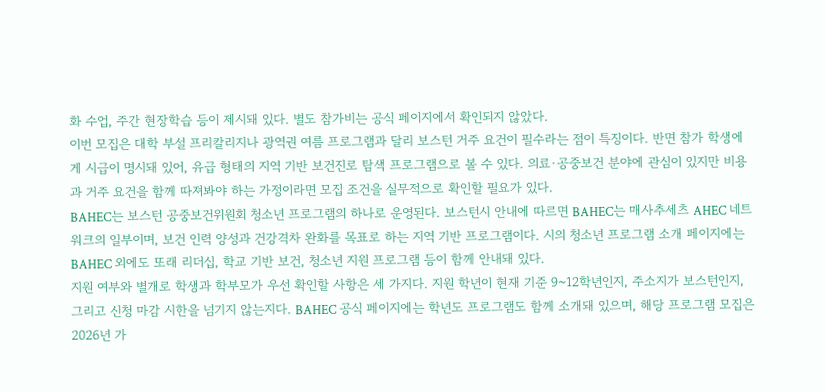화 수업, 주간 현장학습 등이 제시돼 있다. 별도 참가비는 공식 페이지에서 확인되지 않았다.
이번 모집은 대학 부설 프리칼리지나 광역권 여름 프로그램과 달리 보스턴 거주 요건이 필수라는 점이 특징이다. 반면 참가 학생에게 시급이 명시돼 있어, 유급 형태의 지역 기반 보건진로 탐색 프로그램으로 볼 수 있다. 의료·공중보건 분야에 관심이 있지만 비용과 거주 요건을 함께 따져봐야 하는 가정이라면 모집 조건을 실무적으로 확인할 필요가 있다.
BAHEC는 보스턴 공중보건위원회 청소년 프로그램의 하나로 운영된다. 보스턴시 안내에 따르면 BAHEC는 매사추세츠 AHEC 네트워크의 일부이며, 보건 인력 양성과 건강격차 완화를 목표로 하는 지역 기반 프로그램이다. 시의 청소년 프로그램 소개 페이지에는 BAHEC 외에도 또래 리더십, 학교 기반 보건, 청소년 지원 프로그램 등이 함께 안내돼 있다.
지원 여부와 별개로 학생과 학부모가 우선 확인할 사항은 세 가지다. 지원 학년이 현재 기준 9~12학년인지, 주소지가 보스턴인지, 그리고 신청 마감 시한을 넘기지 않는지다. BAHEC 공식 페이지에는 학년도 프로그램도 함께 소개돼 있으며, 해당 프로그램 모집은 2026년 가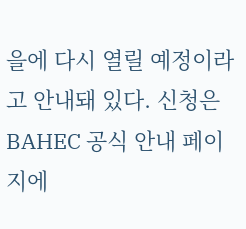을에 다시 열릴 예정이라고 안내돼 있다. 신청은 BAHEC 공식 안내 페이지에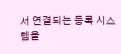서 연결되는 등록 시스템을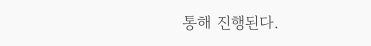통해 진행된다.